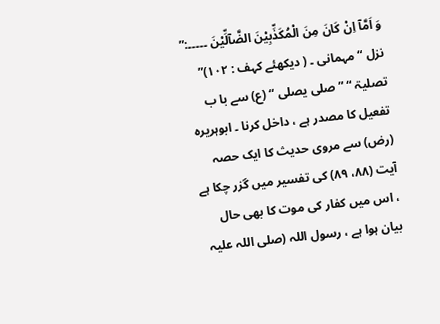وَ اَمَّآ اِنْ کَانَ مِنَ الْمُکَذِّبِیْنَ الضَّآلِّیْنَ ۔۔۔۔۔:” نزل “ مہمانی ۔ ( دیکھئے کہف : ١٠٢)” تصلیۃ “ ” صلی یصلی “ (ع) سے با ب تفعیل کا مصدر ہے ، داخل کرنا ۔ ابوہریرہ (رض) سے مروی حدیث کا ایک حصہ آیت (٨٨، ٨٩) کی تفسیر میں گزر چکا ہے ، اس میں کفار کی موت کا بھی حال بیان ہوا ہے ، رسول اللہ (صلی اللہ علیہ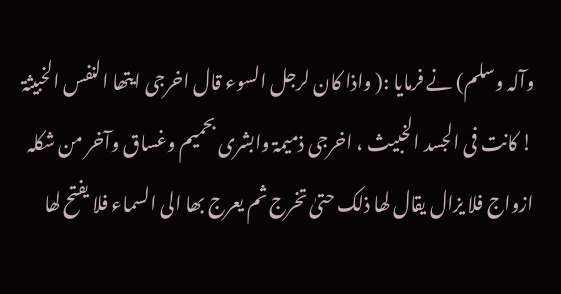وآلہ وسلم) نے فرمایا :( واذا کان لرجل السوء قال اخرجی ایتھا النفس الخبیثۃ ! کانت فی الجسد الخبیث ، اخرجی ذمیمۃ وابشری بحمیم وغساق وآخر من شکلہ ازواج فلا یزال یقال لھا ذلک حتیٰ تخرج ثم یعرج بھا الی السماء فلا یفتح لھا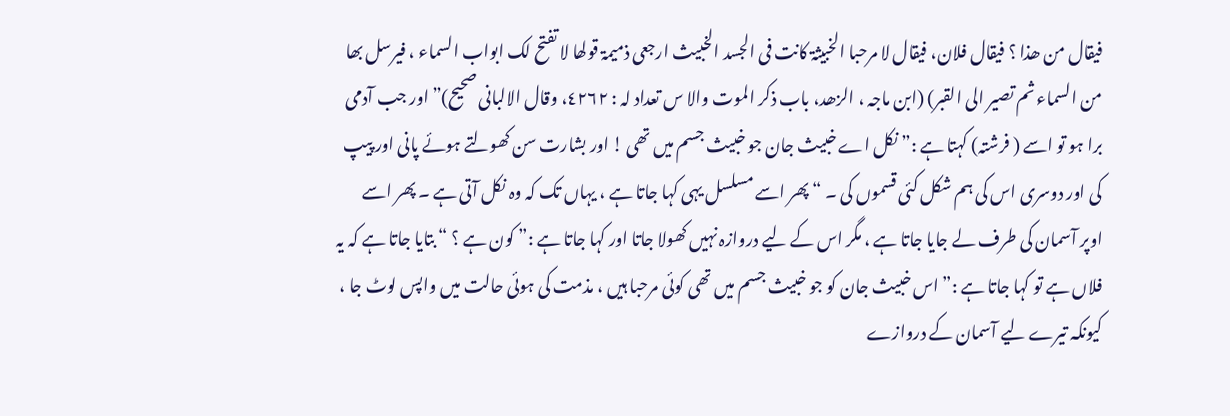فیقال من ھذا ؟ فیقال فلان، فیقال لا مرحبا الخبیثۃ کانت فی الجسد الخبیث ارجعی ذمیمۃ قولھا لا تفتح لک ابواب السماء ، فیرسل بھا من السماء ثم تصیر الی القبر) (ابن ماجہ ، الزھد، باب ذکر الموت والا س تعداد لہ : ٤٢٦٢، وقال الالبانی صحیح)” اور جب آدمی برا ہو تو اسے ( فرشتہ) کہتا ہے :” نکل اے خبیث جان جو خبیث جسم میں تھی ! اور بشارت سن کھولتے ہوئے پانی اور پیپ کی اور دوسری اس کی ہم شکل کئی قسموں کی ۔ “ پھر اسے مسلسل یہی کہا جاتا ہے ، یہاں تک کہ وہ نکل آتی ہے ۔ پھر اسے اوپر آسمان کی طرف لے جایا جاتا ہے ، مگر اس کے لیے دروازہ نہیں کھولا جاتا اور کہا جاتا ہے :” کون ہے ؟ “ بتایا جاتا ہے کہ یہ فلاں ہے تو کہا جاتا ہے :” اس خبیث جان کو جو خبیث جسم میں تھی کوئی مرحبا ہیں ، مذمت کی ہوئی حالت میں واپس لوٹ جا ، کیونکہ تیرے لیے آسمان کے دروازے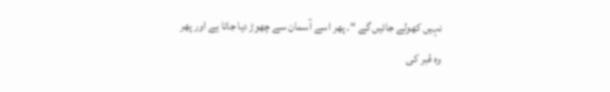نہیں کھولے جائیں گے “۔ پھر اسے آسمان سے چھوڑ دیا جاتا ہے اور پھر وہ قبر کی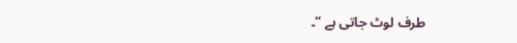طرف لوٹ جاتی ہے “۔